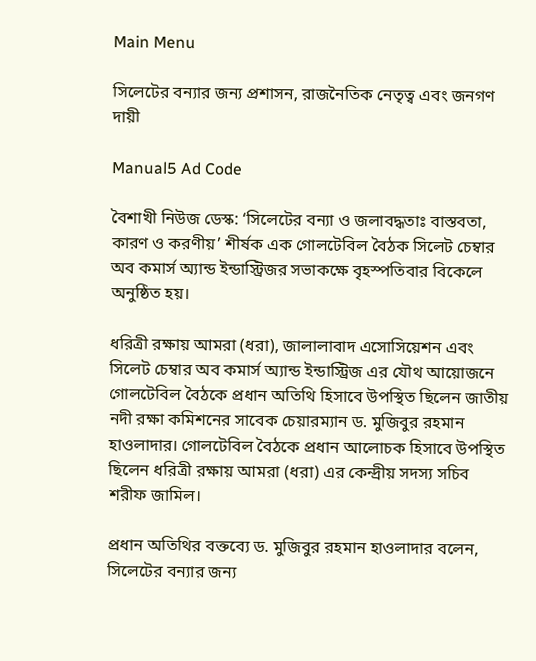Main Menu

সিলেটের বন্যার জন্য প্রশাসন, রাজনৈতিক নেতৃত্ব এবং জনগণ দায়ী

Manual5 Ad Code

বৈশাখী নিউজ ডেস্ক: ‘সিলেটের বন্যা ও জলাবদ্ধতাঃ বাস্তবতা, কারণ ও করণীয়’ শীর্ষক এক গোলটেবিল বৈঠক সিলেট চেম্বার অব কমার্স অ্যান্ড ইন্ডাস্ট্রিজর সভাকক্ষে বৃহস্পতিবার বিকেলে অনুষ্ঠিত হয়।

ধরিত্রী রক্ষায় আমরা (ধরা), জালালাবাদ এসোসিয়েশন এবং সিলেট চেম্বার অব কমার্স অ্যান্ড ইন্ডাস্ট্রিজ এর যৌথ আয়োজনে গোলটেবিল বৈঠকে প্রধান অতিথি হিসাবে উপস্থিত ছিলেন জাতীয় নদী রক্ষা কমিশনের সাবেক চেয়ারম্যান ড. মুজিবুর রহমান হাওলাদার। গোলটেবিল বৈঠকে প্রধান আলোচক হিসাবে উপস্থিত ছিলেন ধরিত্রী রক্ষায় আমরা (ধরা) এর কেন্দ্রীয় সদস্য সচিব শরীফ জামিল।

প্রধান অতিথির বক্তব্যে ড. মুজিবুর রহমান হাওলাদার বলেন, সিলেটের বন্যার জন্য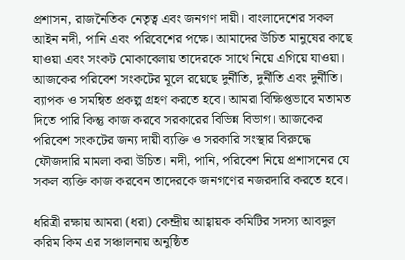প্রশাসন, রাজনৈতিক নেতৃত্ব এবং জনগণ দায়ী। বাংলাদেশের সকল আইন নদী, পানি এবং পরিবেশের পক্ষে। আমাদের উচিত মানুষের কাছে যাওয়া এবং সংকট মোকাবেলায় তাদেরকে সাথে নিয়ে এগিয়ে যাওয়া। আজকের পরিবেশ সংকটের মূলে রয়েছে দুর্নীতি, দুর্নীতি এবং দুর্নীতি। ব্যাপক ও সমন্বিত প্রকল্প গ্রহণ করতে হবে। আমরা বিক্ষিপ্তভাবে মতামত দিতে পারি কিন্তু কাজ করবে সরকারের বিভিন্ন বিভাগ। আজকের পরিবেশ সংকটের জন্য দায়ী ব্যক্তি ও সরকারি সংস্থার বিরুদ্ধে ফৌজদারি মামলা করা উচিত। নদী, পানি, পরিবেশ নিয়ে প্রশাসনের যে সকল ব্যক্তি কাজ করবেন তাদেরকে জনগণের নজরদারি করতে হবে।

ধরিত্রী রক্ষায় আমরা (ধরা) কেন্দ্রীয় আহ্বায়ক কমিটির সদস্য আবদুল করিম কিম এর সঞ্চালনায় অনুষ্ঠিত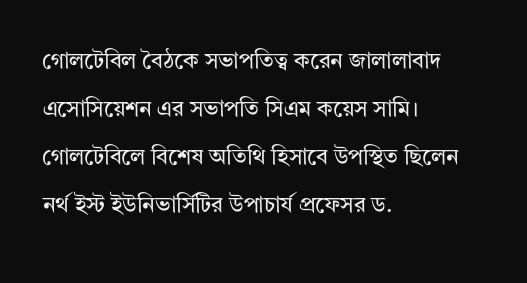গোলটেবিল বৈঠকে সভাপতিত্ব করেন জালালাবাদ এসোসিয়েশন এর সভাপতি সিএম কয়েস সামি। গোলটেবিলে বিশেষ অতিথি হিসাবে উপস্থিত ছিলেন নর্থ ইস্ট ইউনিভার্সিটির উপাচার্য প্রফেসর ড.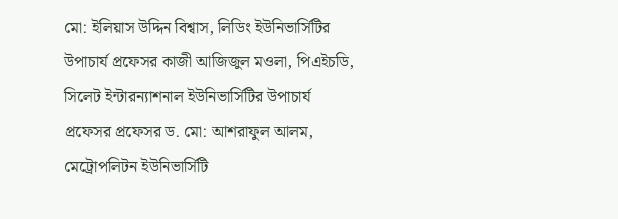মো: ইলিয়াস উদ্দিন বিশ্বাস, লিডিং ইউনিভার্সিটির উপাচার্য প্রফেসর কাজী আজিজুল মওলা, পিএইচডি, সিলেট ইন্টারন্যাশনাল ইউনিভার্সিটির উপাচার্য প্রফেসর প্রফেসর ড. মো: আশরাফুল আলম, মেট্রোপলিটন ইউনিভার্সিটি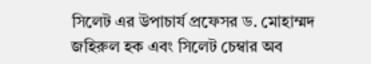সিলেট এর উপাচার্য প্রফেসর ড. মোহাম্মদ জহিরুল হক এবং সিলেট চেম্বার অব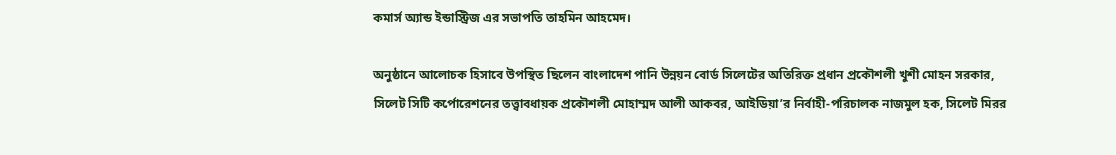কমার্স অ্যান্ড ইন্ডাস্ট্রিজ এর সভাপতি তাহমিন আহমেদ।

অনুষ্ঠানে আলোচক হিসাবে উপস্থিত ছিলেন বাংলাদেশ পানি উন্নয়ন বোর্ড সিলেটের অতিরিক্ত প্রধান প্রকৌশলী খুশী মোহন সরকার, সিলেট সিটি কর্পোরেশনের তত্ত্বাবধায়ক প্রকৌশলী মোহাম্মদ আলী আকবর, আইডিয়া’র নির্বাহী-পরিচালক নাজমুল হক, সিলেট মিরর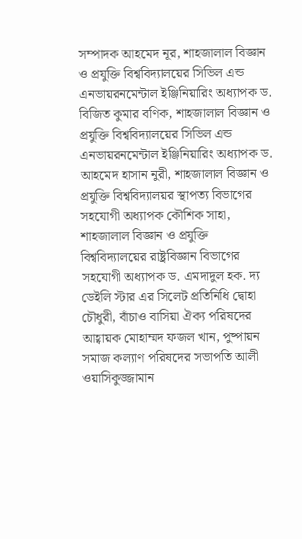সম্পাদক আহমেদ নূর, শাহজালাল বিজ্ঞান ও প্রযুক্তি বিশ্ববিদ্যালয়ের সিভিল এন্ড এনভায়রনমেন্টাল ইঞ্জিনিয়ারিং অধ্যাপক ড. বিজিত কুমার বণিক, শাহজালাল বিজ্ঞান ও প্রযুক্তি বিশ্ববিদ্যালয়ের সিভিল এন্ড এনভায়রনমেন্টাল ইঞ্জিনিয়ারিং অধ্যাপক ড. আহমেদ হাসান নুরী, শাহজালাল বিজ্ঞান ও প্রযুক্তি বিশ্ববিদ্যালয়র স্থাপত্য বিভাগের সহযোগী অধ্যাপক কৌশিক সাহা, শাহজালাল বিজ্ঞান ও প্রযুক্তি বিশ্ববিদ্যালয়ের রাষ্ট্রবিজ্ঞান বিভাগের সহযোগী অধ্যাপক ড. এমদাদুল হক. দ্য ডেইলি স্টার এর সিলেট প্রতিনিধি দ্বোহা চৌধুরী, বাঁচাও বাসিয়া ঐক্য পরিষদের আহ্বায়ক মোহাম্মদ ফজল খান, পুষ্পায়ন সমাজ কল্যাণ পরিষদের সভাপতি আলী ওয়াসিকুজ্জামান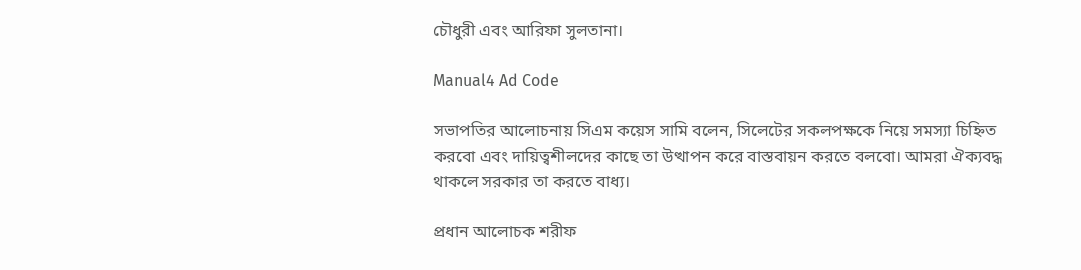চৌধুরী এবং আরিফা সুলতানা।

Manual4 Ad Code

সভাপতির আলোচনায় সিএম কয়েস সামি বলেন, সিলেটের সকলপক্ষকে নিয়ে সমস্যা চিহ্নিত করবো এবং দায়িত্বশীলদের কাছে তা উত্থাপন করে বাস্তবায়ন করতে বলবো। আমরা ঐক্যবদ্ধ থাকলে সরকার তা করতে বাধ্য।

প্রধান আলোচক শরীফ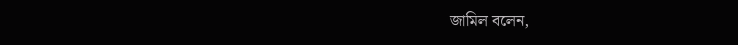জামিল বলেন,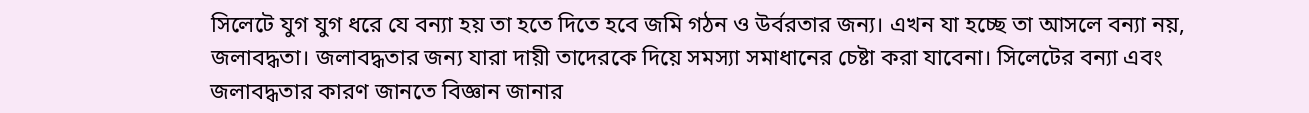সিলেটে যুগ যুগ ধরে যে বন্যা হয় তা হতে দিতে হবে জমি গঠন ও উর্বরতার জন্য। এখন যা হচ্ছে তা আসলে বন্যা নয়, জলাবদ্ধতা। জলাবদ্ধতার জন্য যারা দায়ী তাদেরকে দিয়ে সমস্যা সমাধানের চেষ্টা করা যাবেনা। সিলেটের বন্যা এবং জলাবদ্ধতার কারণ জানতে বিজ্ঞান জানার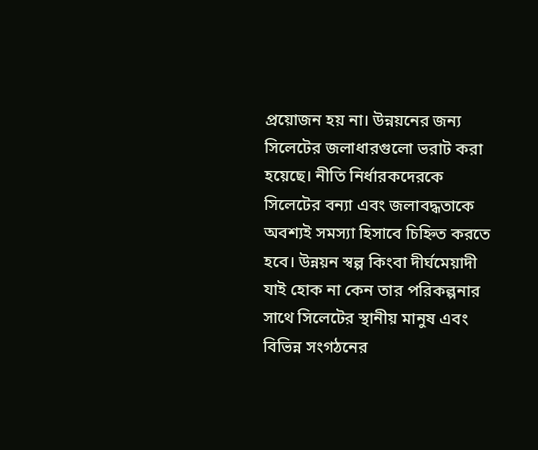প্রয়োজন হয় না। উন্নয়নের জন্য সিলেটের জলাধারগুলো ভরাট করা হয়েছে। নীতি নির্ধারকদেরকে সিলেটের বন্যা এবং জলাবদ্ধতাকে অবশ্যই সমস্যা হিসাবে চিহ্নিত করতে হবে। উন্নয়ন স্বল্প কিংবা দীর্ঘমেয়াদী যাই হোক না কেন তার পরিকল্পনার সাথে সিলেটের স্থানীয় মানুষ এবং বিভিন্ন সংগঠনের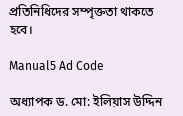প্রতিনিধিদের সম্পৃক্ততা থাকতে হবে।

Manual5 Ad Code

অধ্যাপক ড. মো: ইলিয়াস উদ্দিন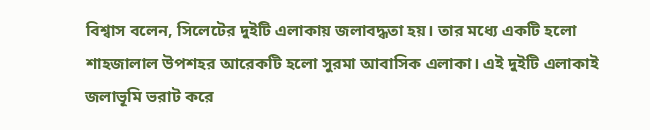বিশ্বাস বলেন, সিলেটের দুইটি এলাকায় জলাবদ্ধতা হয়। তার মধ্যে একটি হলো শাহজালাল উপশহর আরেকটি হলো সুরমা আবাসিক এলাকা। এই দুইটি এলাকাই জলাভূমি ভরাট করে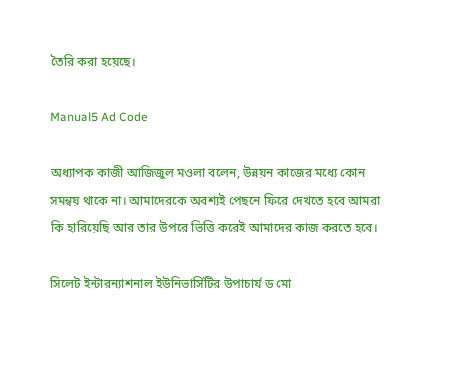তৈরি করা হয়েছে।

Manual5 Ad Code

অধ্যাপক কাজী আজিজুল মওলা বলেন, উন্নয়ন কাজের মধ্যে কোন সমন্বয় থাকে না। আমাদেরকে অবশ্যই পেছনে ফিরে দেখতে হবে আমরা কি হারিয়েছি আর তার উপরে ভিত্তি করেই আমাদের কাজ করতে হবে।

সিলেট ইন্টারন্যাশনাল ইউনিভার্সিটির উপাচার্য ড মো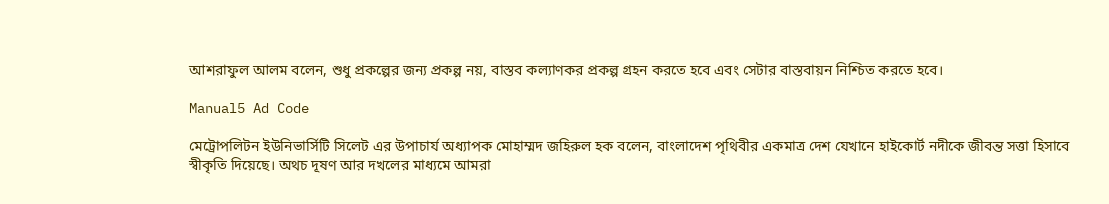আশরাফুল আলম বলেন, শুধু প্রকল্পের জন্য প্রকল্প নয়, বাস্তব কল্যাণকর প্রকল্প গ্রহন করতে হবে এবং সেটার বাস্তবায়ন নিশ্চিত করতে হবে।

Manual5 Ad Code

মেট্রোপলিটন ইউনিভার্সিটি সিলেট এর উপাচার্য অধ্যাপক মোহাম্মদ জহিরুল হক বলেন, বাংলাদেশ পৃথিবীর একমাত্র দেশ যেখানে হাইকোর্ট নদীকে জীবন্ত সত্তা হিসাবে স্বীকৃতি দিয়েছে। অথচ দূষণ আর দখলের মাধ্যমে আমরা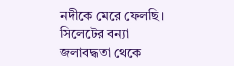নদীকে মেরে ফেলছি। সিলেটের বন্যা জলাবদ্ধতা থেকে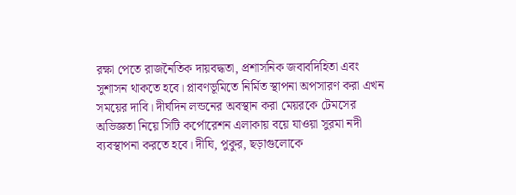রক্ষা পেতে রাজনৈতিক দায়বদ্ধতা, প্রশাসনিক জবাবদিহিতা এবং সুশাসন থাকতে হবে। প্লাবণভূমিতে নির্মিত স্থাপনা অপসারণ করা এখন সময়ের দাবি। দীর্ঘদিন লন্ডনের অবস্থান করা মেয়রকে টেমসের অভিজ্ঞতা নিয়ে সিটি কর্পোরেশন এলাকায় বয়ে যাওয়া সুরমা নদী ব্যবস্থাপনা করতে হবে। দীঘি, পুকুর, ছড়াগুলোকে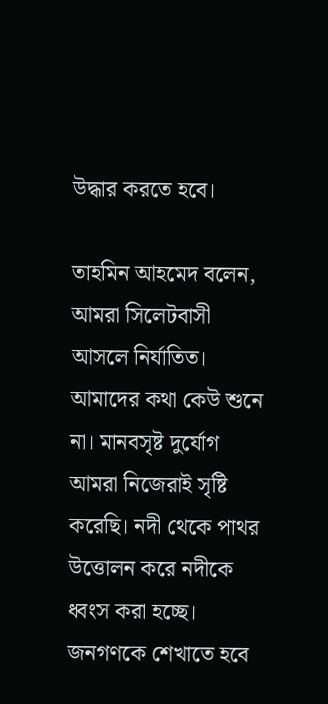উদ্ধার করতে হবে।

তাহমিন আহমেদ বলেন, আমরা সিলেটবাসী আসলে নির্যাতিত। আমাদের কথা কেউ শুনে না। মানবসৃষ্ট দুর্যোগ আমরা নিজেরাই সৃষ্টি করেছি। নদী থেকে পাথর উত্তোলন করে নদীকে ধ্বংস করা হচ্ছে। জনগণকে শেখাতে হবে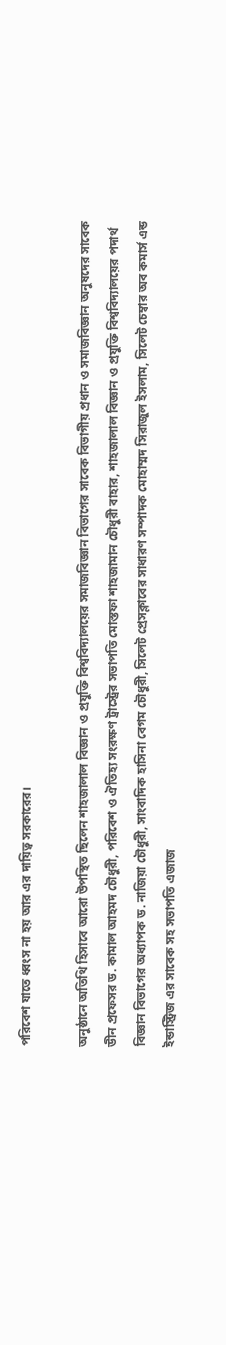পরিবেশ যাতে ধ্বংস না হয় আর এর দায়িত্ব সরকারের।

অনুষ্ঠানে অতিথি হিসাবে আরো উপস্থিত ছিলেন শাহজালাল বিজ্ঞান ও প্রযুক্তি বিশ্ববিদ্যালয়ের সমাজবিজ্ঞান বিভাগের সাবেক বিভাগীয় প্রধান ও সমাজবিজ্ঞান অনুষদের সাবেক ডীন প্রফেসর ড. কামাল আহমদ চৌধুরী, পরিবেশ ও ঐতিহ্য সংরক্ষণ ট্রাস্ট্রের সভাপতি মোস্তফা শাহজামান চৌধুরী বাহার, শাহজালাল বিজ্ঞান ও প্রযুক্তি বিশ্ববিদ্যালয়ের পদার্থ বিজ্ঞান বিভাগের অধ্যাপক ড. নাজিয়া চৌধুরী, সাংবাদিক হাসিনা বেগম চৌধুরী, সিলেট প্রেসক্লাবের সাধারণ সম্পাদক মোহাম্মদ সিরাজুল ইসলাম, সিলেট চেম্বার অব কমার্স এন্ড ইন্ডাস্ট্রিজ এর সাবেক সহ সভাপতি এজাজ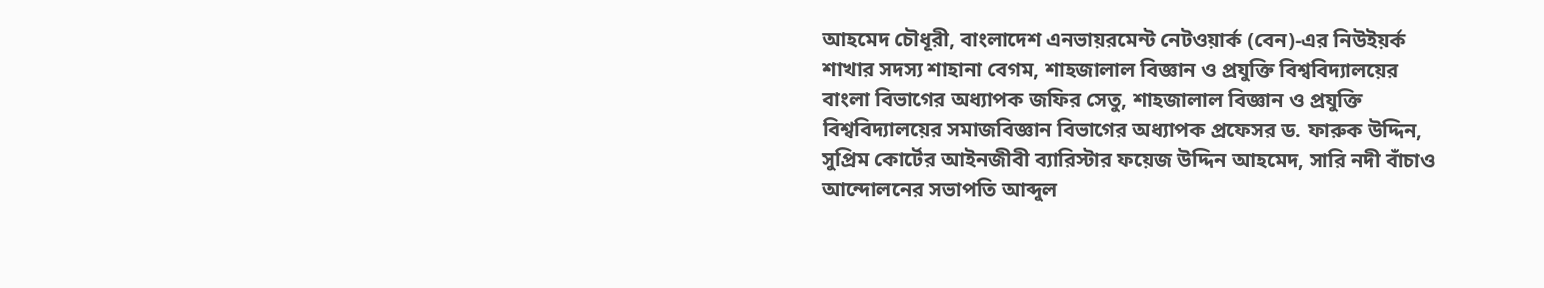আহমেদ চৌধূরী, বাংলাদেশ এনভায়রমেন্ট নেটওয়ার্ক (বেন)-এর নিউইয়র্ক শাখার সদস্য শাহানা বেগম, শাহজালাল বিজ্ঞান ও প্রযুক্তি বিশ্ববিদ্যালয়ের বাংলা বিভাগের অধ্যাপক জফির সেতু, শাহজালাল বিজ্ঞান ও প্রযুক্তি বিশ্ববিদ্যালয়ের সমাজবিজ্ঞান বিভাগের অধ্যাপক প্রফেসর ড. ফারুক উদ্দিন, সুপ্রিম কোর্টের আইনজীবী ব্যারিস্টার ফয়েজ উদ্দিন আহমেদ, সারি নদী বাঁচাও আন্দোলনের সভাপতি আব্দুল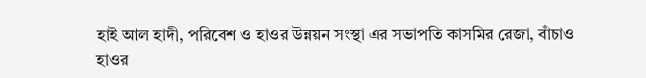হাই আল হাদী, পরিবেশ ও হাওর উন্নয়ন সংস্থা এর সভাপতি কাসমির রেজা, বাঁচাও হাওর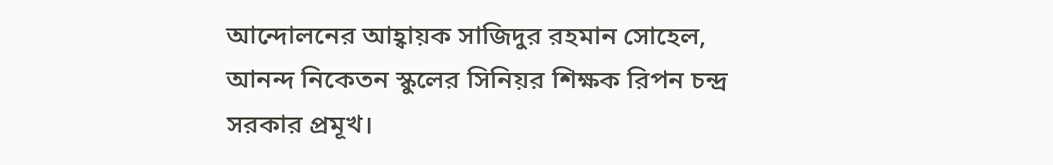আন্দোলনের আহ্বায়ক সাজিদুর রহমান সোহেল, আনন্দ নিকেতন স্কুলের সিনিয়র শিক্ষক রিপন চন্দ্র সরকার প্রমূখ।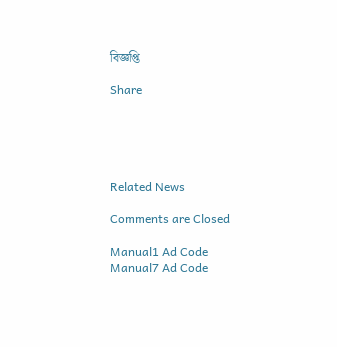বিজ্ঞপ্তি

Share





Related News

Comments are Closed

Manual1 Ad Code
Manual7 Ad Code